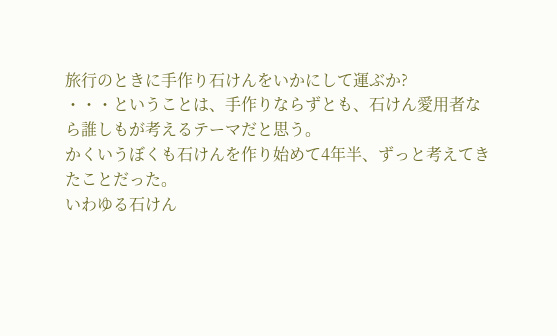旅行のときに手作り石けんをいかにして運ぶか?
・・・ということは、手作りならずとも、石けん愛用者なら誰しもが考えるテーマだと思う。
かくいうぼくも石けんを作り始めて4年半、ずっと考えてきたことだった。
いわゆる石けん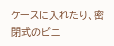ケースに入れたり、密閉式のビニ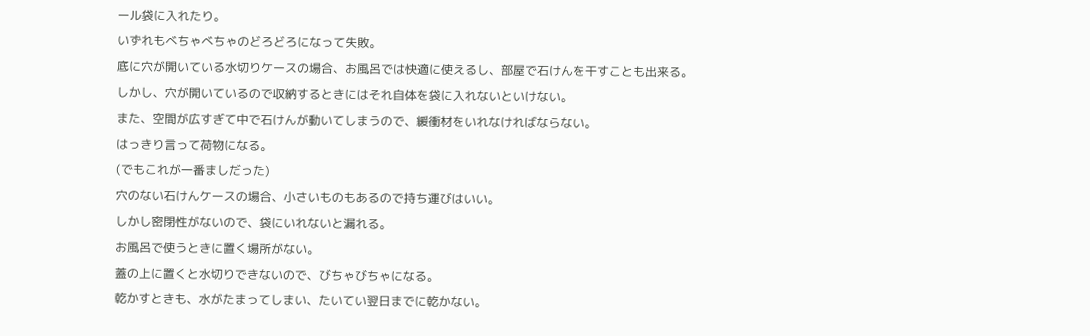ール袋に入れたり。
いずれもべちゃべちゃのどろどろになって失敗。
底に穴が開いている水切りケースの場合、お風呂では快適に使えるし、部屋で石けんを干すことも出来る。
しかし、穴が開いているので収納するときにはそれ自体を袋に入れないといけない。
また、空間が広すぎて中で石けんが動いてしまうので、緩衝材をいれなければならない。
はっきり言って荷物になる。
(でもこれが一番ましだった)
穴のない石けんケースの場合、小さいものもあるので持ち運びはいい。
しかし密閉性がないので、袋にいれないと漏れる。
お風呂で使うときに置く場所がない。
蓋の上に置くと水切りできないので、びちゃびちゃになる。
乾かすときも、水がたまってしまい、たいてい翌日までに乾かない。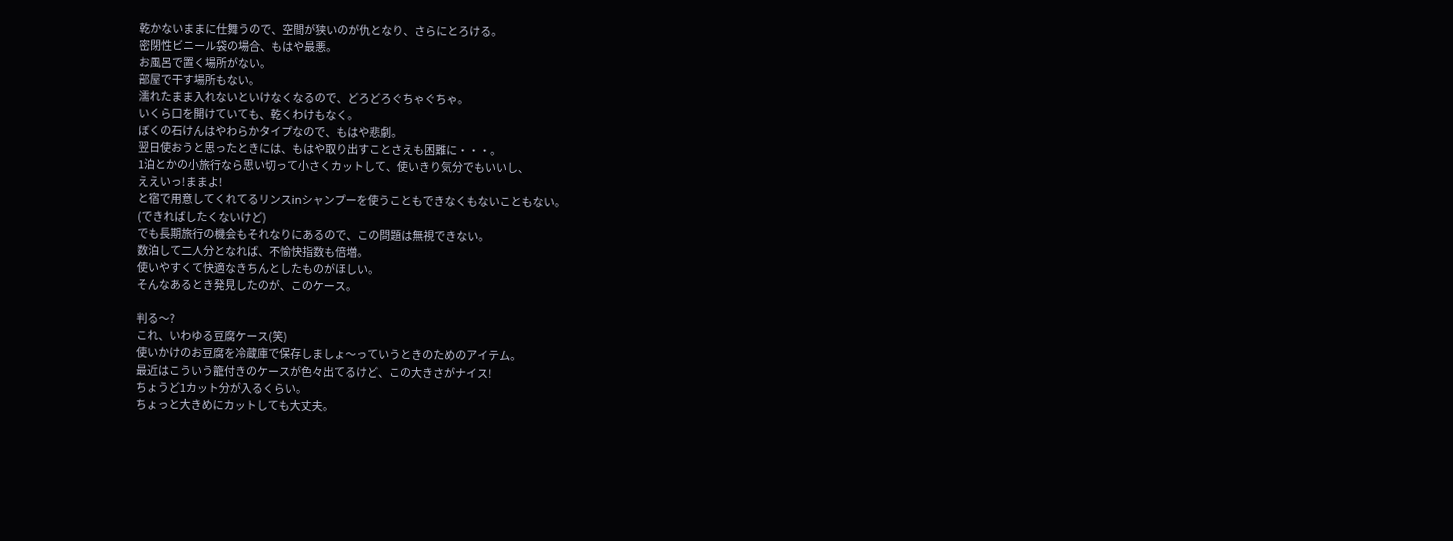乾かないままに仕舞うので、空間が狭いのが仇となり、さらにとろける。
密閉性ビニール袋の場合、もはや最悪。
お風呂で置く場所がない。
部屋で干す場所もない。
濡れたまま入れないといけなくなるので、どろどろぐちゃぐちゃ。
いくら口を開けていても、乾くわけもなく。
ぼくの石けんはやわらかタイプなので、もはや悲劇。
翌日使おうと思ったときには、もはや取り出すことさえも困難に・・・。
1泊とかの小旅行なら思い切って小さくカットして、使いきり気分でもいいし、
ええいっ!ままよ!
と宿で用意してくれてるリンスinシャンプーを使うこともできなくもないこともない。
(できればしたくないけど)
でも長期旅行の機会もそれなりにあるので、この問題は無視できない。
数泊して二人分となれば、不愉快指数も倍増。
使いやすくて快適なきちんとしたものがほしい。
そんなあるとき発見したのが、このケース。

判る〜?
これ、いわゆる豆腐ケース(笑)
使いかけのお豆腐を冷蔵庫で保存しましょ〜っていうときのためのアイテム。
最近はこういう籠付きのケースが色々出てるけど、この大きさがナイス!
ちょうど1カット分が入るくらい。
ちょっと大きめにカットしても大丈夫。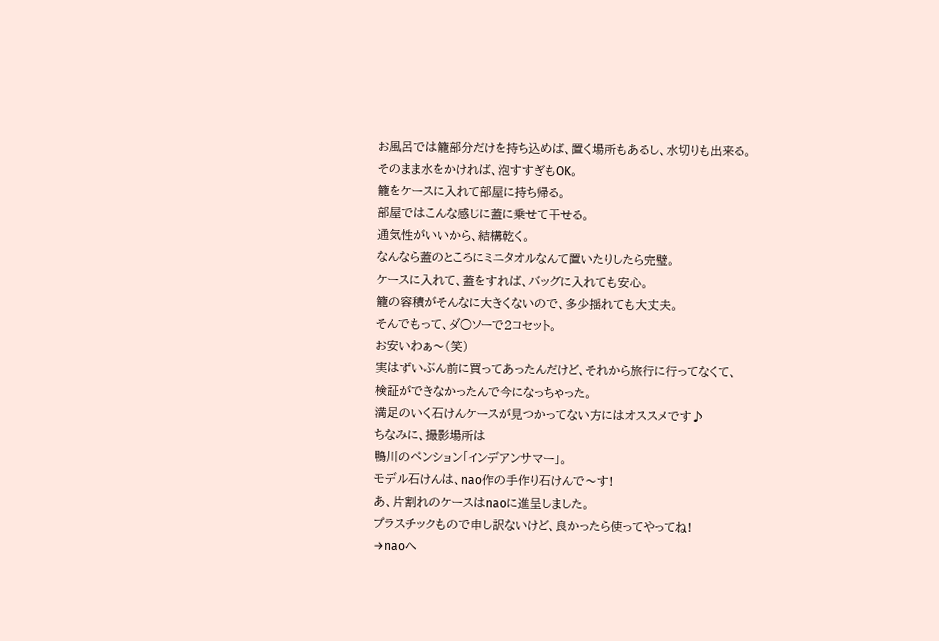お風呂では籠部分だけを持ち込めば、置く場所もあるし、水切りも出来る。
そのまま水をかければ、泡すすぎもOK。
籠をケースに入れて部屋に持ち帰る。
部屋ではこんな感じに蓋に乗せて干せる。
通気性がいいから、結構乾く。
なんなら蓋のところにミニタオルなんて置いたりしたら完璧。
ケースに入れて、蓋をすれば、バッグに入れても安心。
籠の容積がそんなに大きくないので、多少揺れても大丈夫。
そんでもって、ダ○ソーで2コセット。
お安いわぁ〜(笑)
実はずいぶん前に買ってあったんだけど、それから旅行に行ってなくて、
検証ができなかったんで今になっちゃった。
満足のいく石けんケースが見つかってない方にはオススメです♪
ちなみに、撮影場所は
鴨川のペンション「インデアンサマー」。
モデル石けんは、nao作の手作り石けんで〜す!
あ、片割れのケースはnaoに進呈しました。
プラスチックもので申し訳ないけど、良かったら使ってやってね!
→naoへ